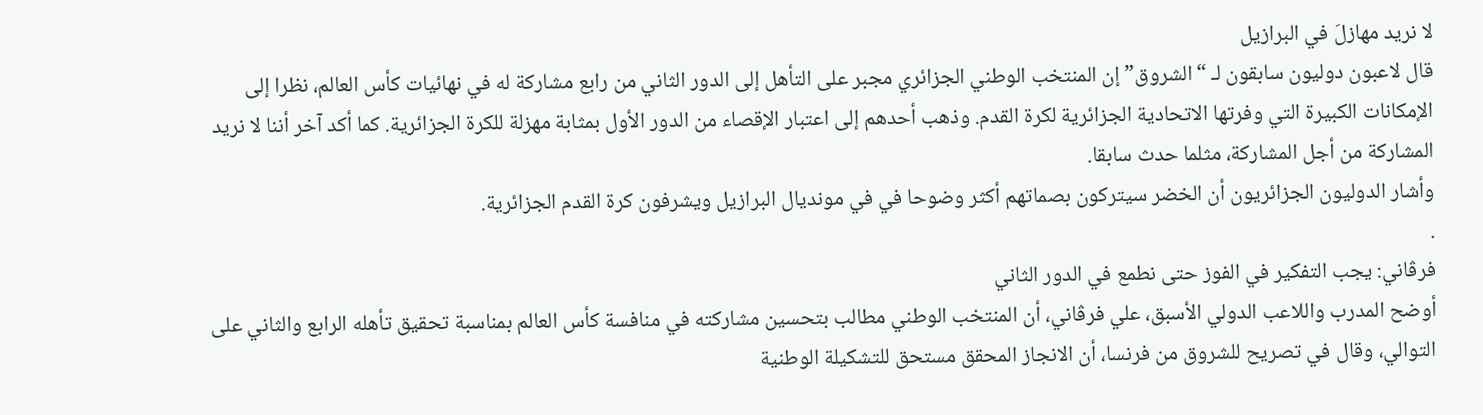لا نريد مهازلَ في البرازيل
قال لاعبون دوليون سابقون لـ “الشروق” إن المنتخب الوطني الجزائري مجبر على التأهل إلى الدور الثاني من رابع مشاركة له في نهائيات كأس العالم، نظرا إلى الإمكانات الكبيرة التي وفرتها الاتحادية الجزائرية لكرة القدم. وذهب أحدهم إلى اعتبار الإقصاء من الدور الأول بمثابة مهزلة للكرة الجزائرية. كما أكد آخر أننا لا نريد المشاركة من أجل المشاركة، مثلما حدث سابقا.
وأشار الدوليون الجزائريون أن الخضر سيتركون بصماتهم أكثر وضوحا في في مونديال البرازيل ويشرفون كرة القدم الجزائرية.
.
فرڤاني: يجب التفكير في الفوز حتى نطمع في الدور الثاني
أوضح المدرب واللاعب الدولي الأسبق، علي فرڤاني، أن المنتخب الوطني مطالب بتحسين مشاركته في منافسة كأس العالم بمناسبة تحقيق تأهله الرابع والثاني على التوالي، وقال في تصريح للشروق من فرنسا، أن الانجاز المحقق مستحق للتشكيلة الوطنية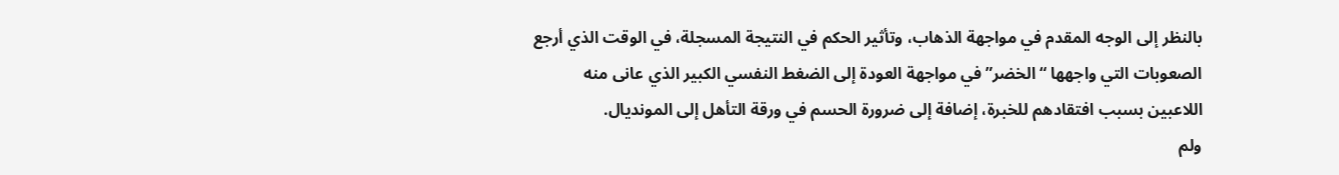بالنظر إلى الوجه المقدم في مواجهة الذهاب، وتأثير الحكم في النتيجة المسجلة، في الوقت الذي أرجع الصعوبات التي واجهها “الخضر” في مواجهة العودة إلى الضغط النفسي الكبير الذي عانى منه اللاعبين بسبب افتقادهم للخبرة، إضافة إلى ضرورة الحسم في ورقة التأهل إلى المونديال.
ولم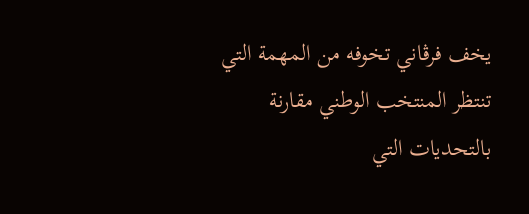يخف فرڤاني تخوفه من المهمة التي تنتظر المنتخب الوطني مقارنة بالتحديات التي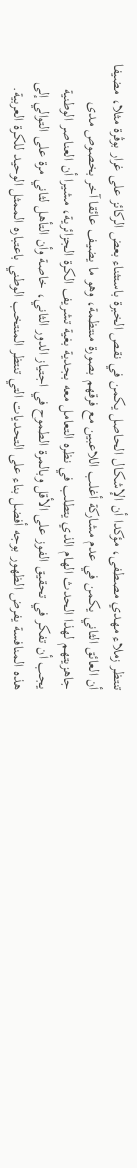تنتظر زملاء مهدي مصطفى، مؤكدا أن الإشكال الحاصل يكمن في نقص الخبرة باستثناء بعض الركائز على غرار بوڤرة مثلا، مضيفا أن العائق الثاني يكمن في عدم مشاركة أغلب اللاعبين مع فرقهم بصورة منتظمة، وهو ما يضيف عائقا آخر بخصوص مدى جاهزيتهم لهذا الحدث الهام الذي يتطلب في نظره التعامل معه بجدية بغية تشريف الكرة الجزائرية، مشيرا أن العناصر الوطنية يجب أن تفكر في تحقيق الفوز على الأقل وبالمرة الطموح في اجتياز الدور الثاني، خاصة وأن التأهل لثاني مرة على التوالي إلى هذه المنافسة يفرض الظهور بوجه أفضل بناء على التحديات التي تنتظر المنتخب الوطني باعتباره الممثل الوحيد للكرة العربية.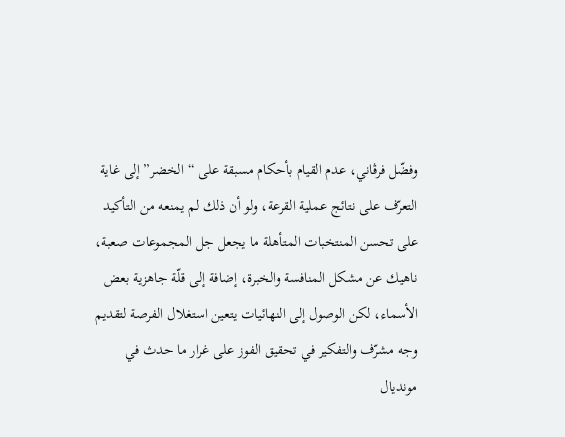وفضّل فرڤاني، عدم القيام بأحكام مسبقة على “الخضر” إلى غاية التعرّف على نتائج عملية القرعة، ولو أن ذلك لم يمنعه من التأكيد على تحسن المنتخبات المتأهلة ما يجعل جل المجموعات صعبة، ناهيك عن مشكل المنافسة والخبرة، إضافة إلى قلّة جاهزية بعض الأسماء، لكن الوصول إلى النهائيات يتعين استغلال الفرصة لتقديم وجه مشرّف والتفكير في تحقيق الفوز على غرار ما حدث في مونديال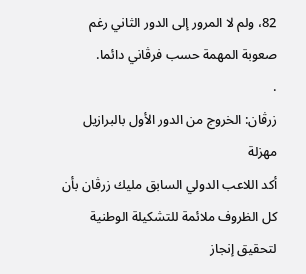82، ولم لا المرور إلى الدور الثاني رغم صعوبة المهمة حسب فرڤاني دائما.
.
زرڤان: الخروج من الدور الأول بالبرازيل مهزلة
أكد اللاعب الدولي السابق مليك زرڤان بأن كل الظروف ملائمة للتشكيلة الوطنية لتحقيق إنجاز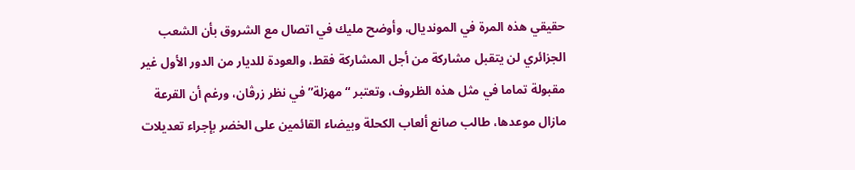حقيقي هذه المرة في المونديال، وأوضح مليك في اتصال مع الشروق بأن الشعب الجزائري لن يتقبل مشاركة من أجل المشاركة فقط، والعودة للديار من الدور الأول غير مقبولة تماما في مثل هذه الظروف، وتعتبر “مهزلة” في نظر زرڤان، ورغم أن القرعة مازال موعدها، طالب صانع ألعاب الكحلة وبيضاء القائمين على الخضر بإجراء تعديلات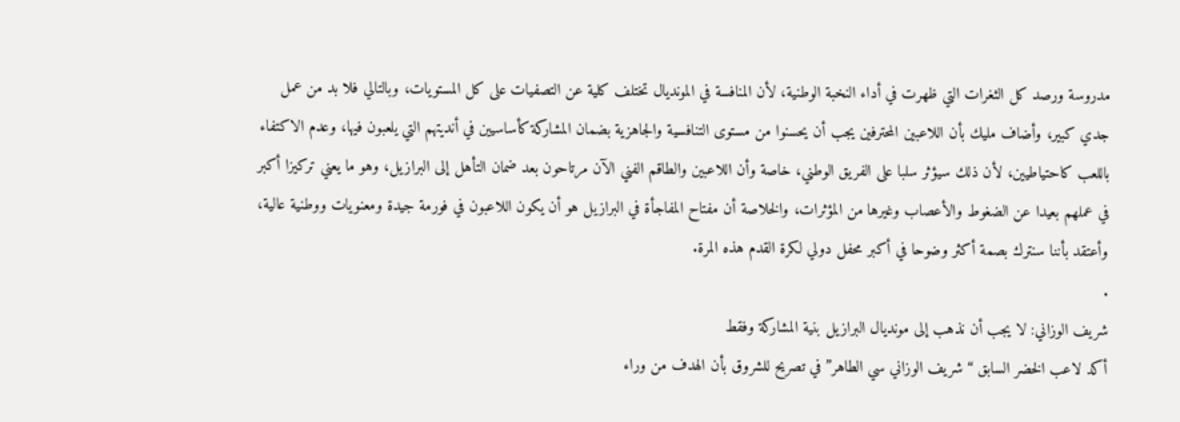مدروسة ورصد كل الثغرات التي ظهرت في أداء النخبة الوطنية، لأن المنافسة في المونديال تختلف كلية عن التصفيات على كل المستويات، وبالتالي فلا بد من عمل جدي كبير، وأضاف مليك بأن اللاعبين المحترفين يجب أن يحسنوا من مستوى التنافسية والجاهزية بضمان المشاركة كأساسيين في أنديتهم التي يلعبون فيها، وعدم الاكتفاء باللعب كاحتياطيين، لأن ذلك سيؤثر سلبا على الفريق الوطني، خاصة وأن اللاعبين والطاقم الفني الآن مرتاحون بعد ضمان التأهل إلى البرازيل، وهو ما يعني تركيزا أكبر في عملهم بعيدا عن الضغوط والأعصاب وغيرها من المؤثرات، والخلاصة أن مفتاح المفاجأة في البرازيل هو أن يكون اللاعبون في فورمة جيدة ومعنويات ووطنية عالية، وأعتقد بأننا سنترك بصمة أكثر وضوحا في أكبر محفل دولي لكرة القدم هذه المرة.
.
شريف الوزاني: لا يجب أن نذهب إلى مونديال البرازيل بنية المشاركة وفقط
أكد لاعب الخضر السابق “شريف الوزاني سي الطاهر” في تصريح للشروق بأن الهدف من وراء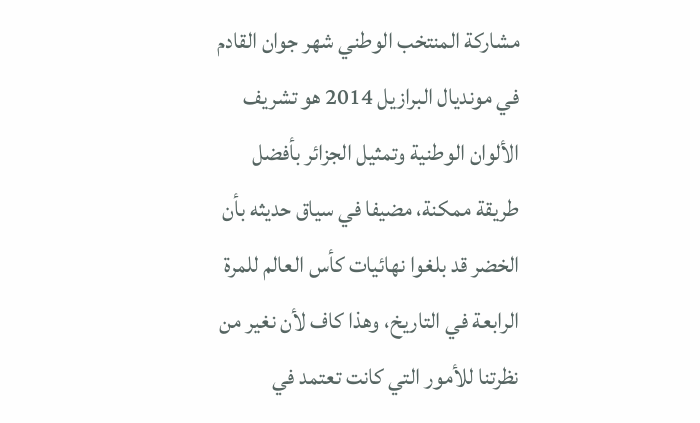مشاركة المنتخب الوطني شهر جوان القادم في مونديال البرازيل 2014 هو تشريف الألوان الوطنية وتمثيل الجزائر بأفضل طريقة ممكنة، مضيفا في سياق حديثه بأن الخضر قد بلغوا نهائيات كأس العالم للمرة الرابعة في التاريخ، وهذا كاف لأن نغير من نظرتنا للأمور التي كانت تعتمد في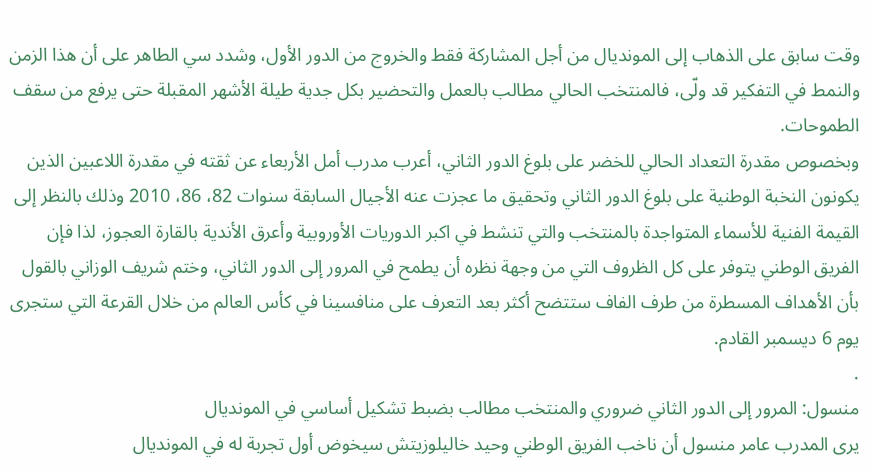وقت سابق على الذهاب إلى المونديال من أجل المشاركة فقط والخروج من الدور الأول، وشدد سي الطاهر على أن هذا الزمن والنمط في التفكير قد ولّى، فالمنتخب الحالي مطالب بالعمل والتحضير بكل جدية طيلة الأشهر المقبلة حتى يرفع من سقف الطموحات.
وبخصوص مقدرة التعداد الحالي للخضر على بلوغ الدور الثاني، أعرب مدرب أمل الأربعاء عن ثقته في مقدرة اللاعبين الذين يكونون النخبة الوطنية على بلوغ الدور الثاني وتحقيق ما عجزت عنه الأجيال السابقة سنوات 82، 86، 2010 وذلك بالنظر إلى القيمة الفنية للأسماء المتواجدة بالمنتخب والتي تنشط في اكبر الدوريات الأوروبية وأعرق الأندية بالقارة العجوز، لذا فإن الفريق الوطني يتوفر على كل الظروف التي من وجهة نظره أن يطمح في المرور إلى الدور الثاني، وختم شريف الوزاني بالقول بأن الأهداف المسطرة من طرف الفاف ستتضح أكثر بعد التعرف على منافسينا في كأس العالم من خلال القرعة التي ستجرى يوم 6 ديسمبر القادم.
.
منسول: المرور إلى الدور الثاني ضروري والمنتخب مطالب بضبط تشكيل أساسي في المونديال
يرى المدرب عامر منسول أن ناخب الفريق الوطني وحيد خاليلوزيتش سيخوض أول تجربة له في المونديال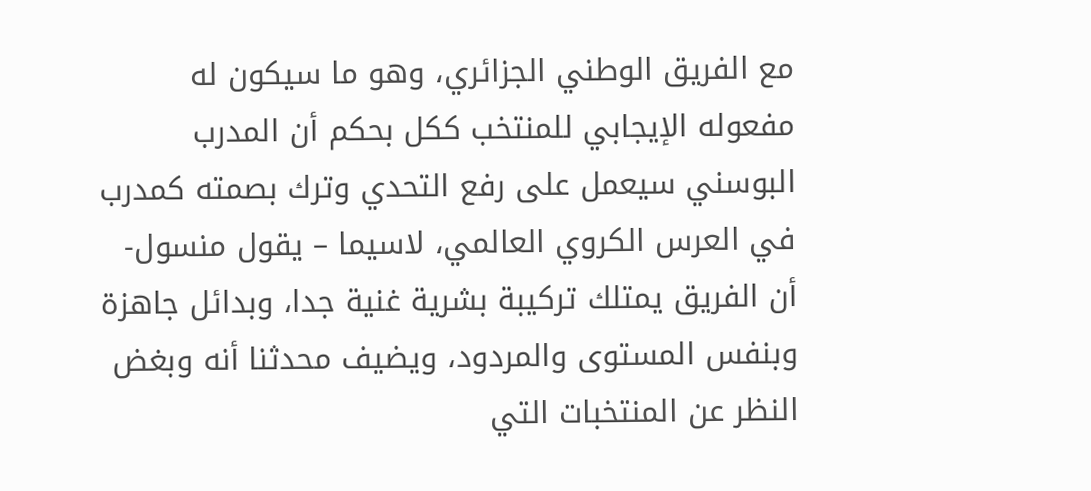مع الفريق الوطني الجزائري، وهو ما سيكون له مفعوله الإيجابي للمنتخب ككل بحكم أن المدرب البوسني سيعمل على رفع التحدي وترك بصمته كمدرب في العرس الكروي العالمي، لاسيما – يقول منسول- أن الفريق يمتلك تركيبة بشرية غنية جدا، وبدائل جاهزة وبنفس المستوى والمردود، ويضيف محدثنا أنه وبغض النظر عن المنتخبات التي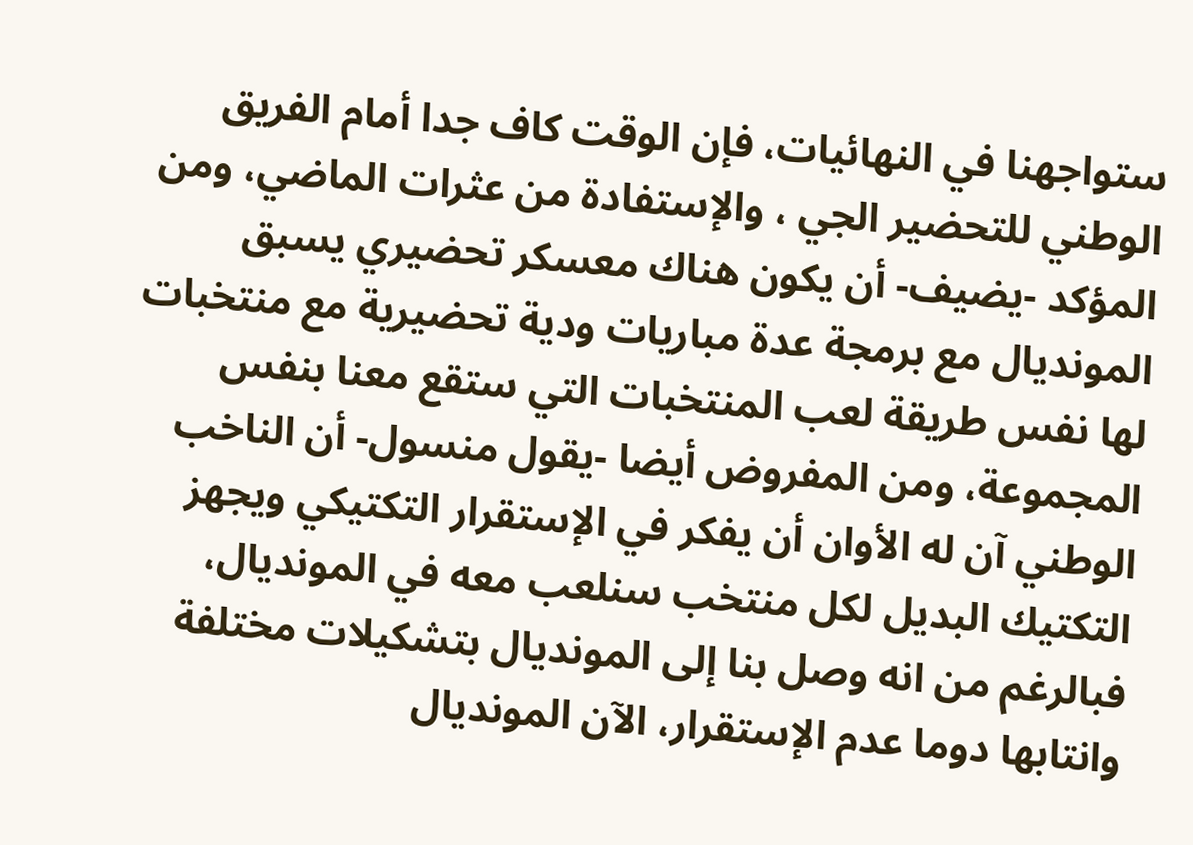ستواجهنا في النهائيات، فإن الوقت كاف جدا أمام الفريق الوطني للتحضير الجي ، والإستفادة من عثرات الماضي، ومن المؤكد -يضيف- أن يكون هناك معسكر تحضيري يسبق المونديال مع برمجة عدة مباريات ودية تحضيرية مع منتخبات لها نفس طريقة لعب المنتخبات التي ستقع معنا بنفس المجموعة، ومن المفروض أيضا -يقول منسول- أن الناخب الوطني آن له الأوان أن يفكر في الإستقرار التكتيكي ويجهز التكتيك البديل لكل منتخب سنلعب معه في المونديال، فبالرغم من انه وصل بنا إلى المونديال بتشكيلات مختلفة وانتابها دوما عدم الإستقرار، الآن المونديال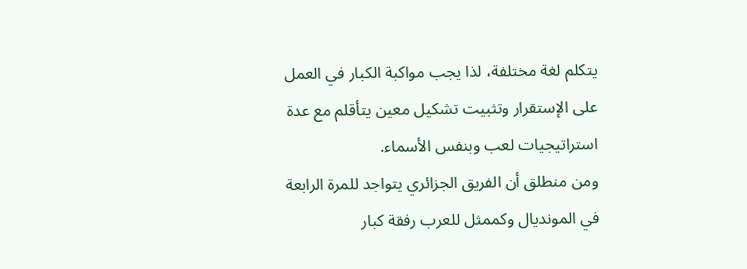يتكلم لغة مختلفة، لذا يجب مواكبة الكبار في العمل على الإستقرار وتثبيت تشكيل معين يتأقلم مع عدة استراتيجيات لعب وبنفس الأسماء.
ومن منطلق أن الفريق الجزائري يتواجد للمرة الرابعة في المونديال وكممثل للعرب رفقة كبار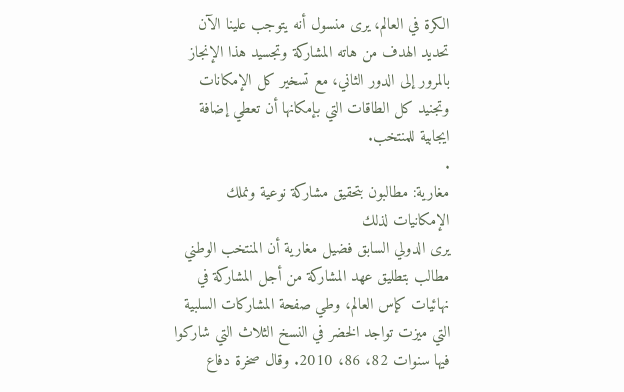الكرة في العالم، يرى منسول أنه يتوجب علينا الآن تحديد الهدف من هاته المشاركة وتجسيد هذا الإنجاز بالمرور إلى الدور الثاني، مع تسخير كل الإمكانات وتجنيد كل الطاقات التي بإمكانها أن تعطي إضافة ايجابية للمنتخب.
.
مغارية: مطالبون بتحقيق مشاركة نوعية ونملك الإمكانيات لذلك
يرى الدولي السابق فضيل مغارية أن المنتخب الوطني مطالب بتطليق عهد المشاركة من أجل المشاركة في نهائيات كإس العالم، وطي صفحة المشاركات السلبية التي ميزت تواجد الخضر في النسخ الثلاث التي شاركوا فيها سنوات 82، 86، 2010. وقال صخرة دفاع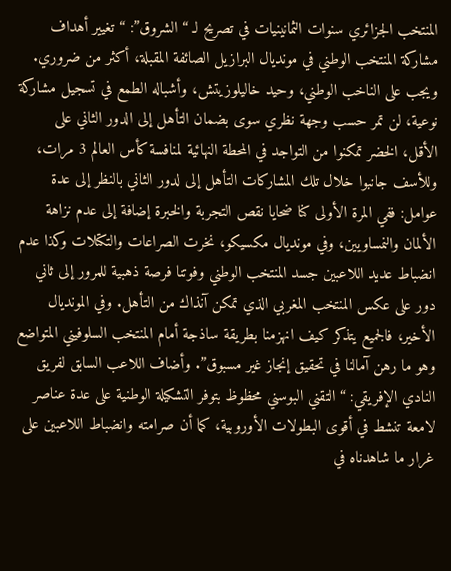المنتخب الجزائري سنوات الثمانينيات في تصريح لـ “الشروق”: “تغيير أهداف مشاركة المنتخب الوطني في مونديال البرازيل الصائفة المقبلة، أكثر من ضروري. ويجب على الناخب الوطني، وحيد خاليلوزيتش، وأشباله الطمع في تسجيل مشاركة نوعية، لن تمر حسب وجهة نظري سوى بضمان التأهل إلى الدور الثاني على الأقل، الخضر تمكنوا من التواجد في المحطة النهائية لمنافسة كأس العالم 3 مرات، وللأسف جانبوا خلال تلك المشاركات التأهل إلى لدور الثاني بالنظر إلى عدة عوامل: ففي المرة الأولى كنا ضحايا نقص التجربة والخبرة إضافة إلى عدم نزاهة الألمان والنمساويين، وفي مونديال مكسيكو، نخرت الصراعات والتكتلات وكذا عدم انضباط عديد اللاعبين جسد المنتخب الوطني وفوتنا فرصة ذهبية للمرور إلى ثاني دور على عكس المنتخب المغربي الذي تمكن آنذاك من التأهل. وفي المونديال الأخير، فالجميع يتذكر كيف انهزمنا بطريقة ساذجة أمام المنتخب السلوفيني المتواضع وهو ما رهن آمالنا في تحقيق إنجاز غير مسبوق”. وأضاف اللاعب السابق لفريق النادي الإفريقي: “التقني البوسني محظوظ بتوفر التشكيلة الوطنية على عدة عناصر لامعة تنشط في أقوى البطولات الأوروبية، كما أن صرامته وانضباط اللاعبين على غرار ما شاهدناه في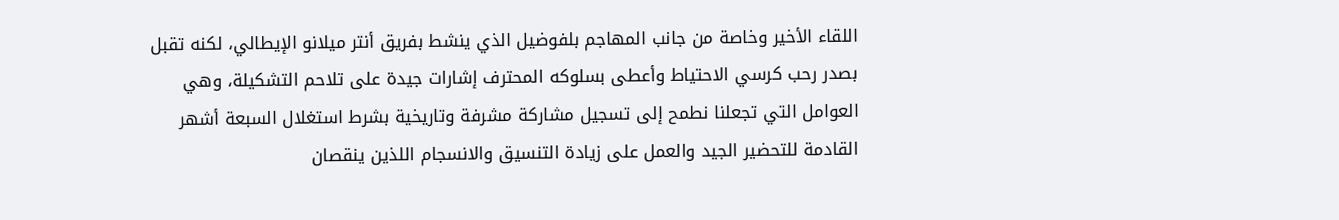اللقاء الأخير وخاصة من جانب المهاجم بلفوضيل الذي ينشط بفريق أنتر ميلانو الإيطالي، لكنه تقبل بصدر رحب كرسي الاحتياط وأعطى بسلوكه المحترف إشارات جيدة على تلاحم التشكيلة، وهي العوامل التي تجعلنا نطمح إلى تسجيل مشاركة مشرفة وتاريخية بشرط استغلال السبعة أشهر القادمة للتحضير الجيد والعمل على زيادة التنسيق والانسجام اللذين ينقصان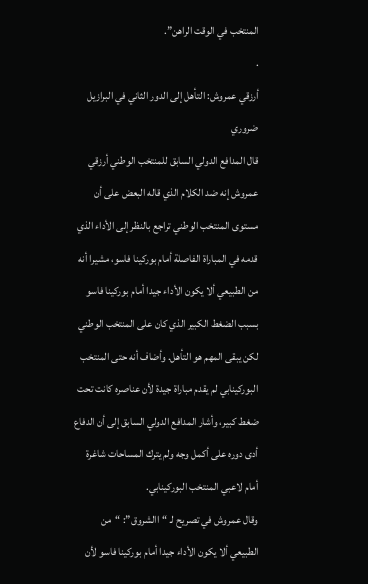المنتخب في الوقت الراهن”.
.
أرزقي عمروش: التأهل إلى الدور الثاني في البرازيل ضروري
قال المدافع الدولي السابق للمنتخب الوطني أرزقي عمروش إنه ضد الكلام الذي قاله البعض على أن مستوى المنتخب الوطني تراجع بالنظر إلى الأداء الذي قدمه في المباراة الفاصلة أمام بوركينا فاسو، مشيرا أنه من الطبيعي ألا يكون الأداء جيدا أمام بوركينا فاسو بسبب الضغط الكبير الذي كان على المنتخب الوطني لكن يبقى المهم هو التأهل. وأضاف أنه حتى المنتخب البوركينابي لم يقدم مباراة جيدة لأن عناصره كانت تحت ضغط كبير، وأشار المدافع الدولي السابق إلى أن الدفاع أدى دوره على أكمل وجه ولم يترك المساحات شاغرة أمام لاعبي المنتخب البوركينابي.
وقال عمروش في تصريح لـ “االشروق”: “من الطبيعي ألا يكون الأداء جيدا أمام بوركينا فاسو لأن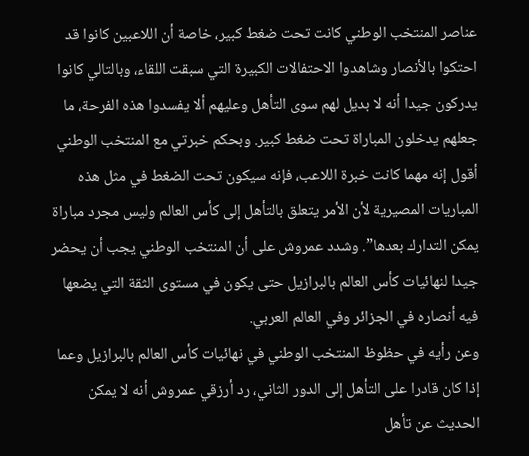عناصر المنتخب الوطني كانت تحت ضغط كبير، خاصة أن اللاعبين كانوا قد احتكوا بالأنصار وشاهدوا الاحتفالات الكبيرة التي سبقت اللقاء، وبالتالي كانوا يدركون جيدا أنه لا بديل لهم سوى التأهل وعليهم ألا يفسدوا هذه الفرحة، ما جعلهم يدخلون المباراة تحت ضغط كبير. وبحكم خبرتي مع المنتخب الوطني أقول إنه مهما كانت خبرة اللاعب، فإنه سيكون تحت الضغط في مثل هذه المباريات المصيرية لأن الأمر يتعلق بالتأهل إلى كأس العالم وليس مجرد مباراة يمكن التدارك بعدها”. وشدد عمروش على أن المنتخب الوطني يجب أن يحضر جيدا لنهائيات كأس العالم بالبرازيل حتى يكون في مستوى الثقة التي يضعها فيه أنصاره في الجزائر وفي العالم العربي.
وعن رأيه في حظوظ المنتخب الوطني في نهائيات كأس العالم بالبرازيل وعما إذا كان قادرا على التأهل إلى الدور الثاني، رد أرزقي عمروش أنه لا يمكن الحديث عن تأهل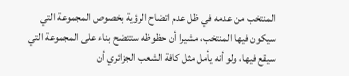المنتخب من عدمه في ظل عدم اتضاح الرؤية بخصوص المجموعة التي سيكون فيها المنتخب، مشيرا أن حظوظه ستتضح بناء على المجموعة التي سيقع فيها، ولو أنه يأمل مثل كافة الشعب الجزائري أن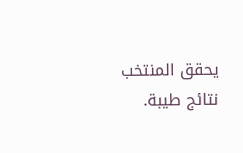يحقق المنتخب نتائج طيبة.